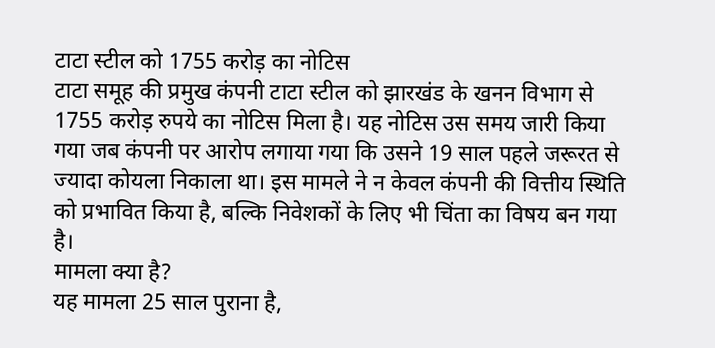टाटा स्टील को 1755 करोड़ का नोटिस
टाटा समूह की प्रमुख कंपनी टाटा स्टील को झारखंड के खनन विभाग से 1755 करोड़ रुपये का नोटिस मिला है। यह नोटिस उस समय जारी किया गया जब कंपनी पर आरोप लगाया गया कि उसने 19 साल पहले जरूरत से ज्यादा कोयला निकाला था। इस मामले ने न केवल कंपनी की वित्तीय स्थिति को प्रभावित किया है, बल्कि निवेशकों के लिए भी चिंता का विषय बन गया है।
मामला क्या है?
यह मामला 25 साल पुराना है,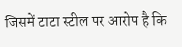जिसमें टाटा स्टील पर आरोप है कि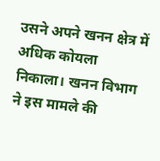उसने अपने खनन क्षेत्र में अधिक कोयला निकाला। खनन विभाग ने इस मामले की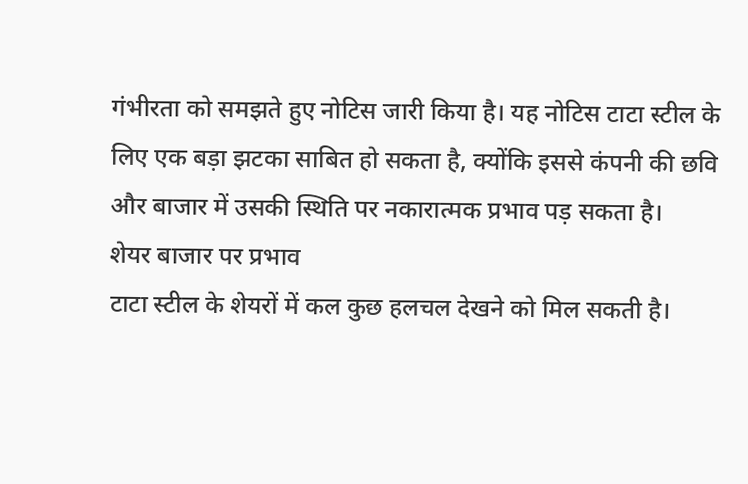गंभीरता को समझते हुए नोटिस जारी किया है। यह नोटिस टाटा स्टील के लिए एक बड़ा झटका साबित हो सकता है, क्योंकि इससे कंपनी की छवि और बाजार में उसकी स्थिति पर नकारात्मक प्रभाव पड़ सकता है।
शेयर बाजार पर प्रभाव
टाटा स्टील के शेयरों में कल कुछ हलचल देखने को मिल सकती है।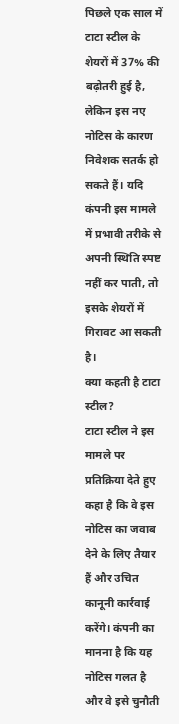पिछले एक साल में टाटा स्टील के शेयरों में 37% की बढ़ोतरी हुई है, लेकिन इस नए नोटिस के कारण निवेशक सतर्क हो सकते हैं। यदि कंपनी इस मामले में प्रभावी तरीके से अपनी स्थिति स्पष्ट नहीं कर पाती, तो इसके शेयरों में गिरावट आ सकती है।
क्या कहती है टाटा स्टील?
टाटा स्टील ने इस मामले पर प्रतिक्रिया देते हुए कहा है कि वे इस नोटिस का जवाब देने के लिए तैयार हैं और उचित कानूनी कार्रवाई करेंगे। कंपनी का मानना है कि यह नोटिस गलत है और वे इसे चुनौती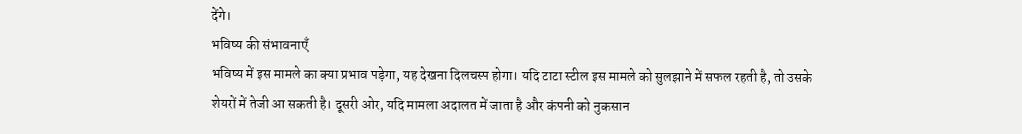देंगे।
भविष्य की संभावनाएँ
भविष्य में इस मामले का क्या प्रभाव पड़ेगा, यह देखना दिलचस्प होगा। यदि टाटा स्टील इस मामले को सुलझाने में सफल रहती है, तो उसके शेयरों में तेजी आ सकती है। दूसरी ओर, यदि मामला अदालत में जाता है और कंपनी को नुकसान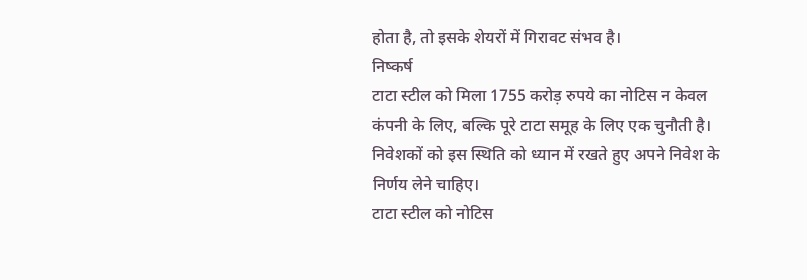होता है, तो इसके शेयरों में गिरावट संभव है।
निष्कर्ष
टाटा स्टील को मिला 1755 करोड़ रुपये का नोटिस न केवल कंपनी के लिए, बल्कि पूरे टाटा समूह के लिए एक चुनौती है। निवेशकों को इस स्थिति को ध्यान में रखते हुए अपने निवेश के निर्णय लेने चाहिए।
टाटा स्टील को नोटिस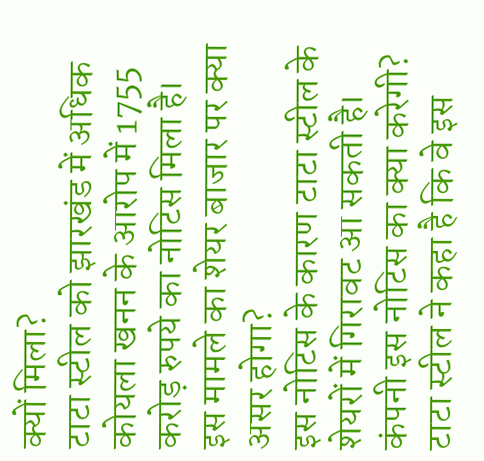क्यों मिला?
टाटा स्टील को झारखंड में अधिक कोयला खनन के आरोप में 1755 करोड़ रुपये का नोटिस मिला है।
इस मामले का शेयर बाजार पर क्या असर होगा?
इस नोटिस के कारण टाटा स्टील के शेयरों में गिरावट आ सकती है।
कंपनी इस नोटिस का क्या करेगी?
टाटा स्टील ने कहा है कि वे इस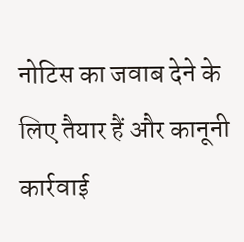नोटिस का जवाब देने के लिए तैयार हैं और कानूनी कार्रवाई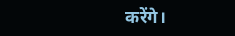करेंगे।